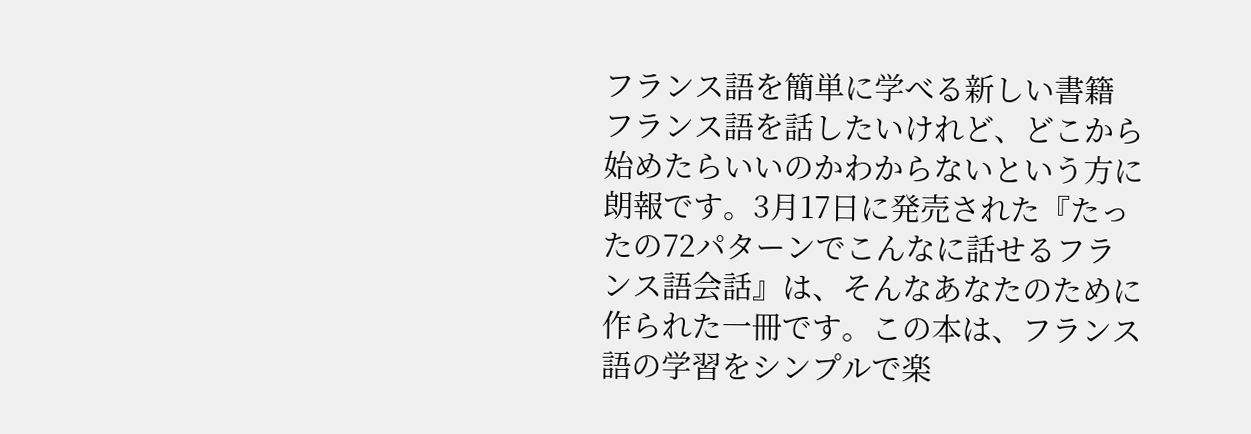フランス語を簡単に学べる新しい書籍
フランス語を話したいけれど、どこから始めたらいいのかわからないという方に朗報です。3月17日に発売された『たったの72パターンでこんなに話せるフランス語会話』は、そんなあなたのために作られた一冊です。この本は、フランス語の学習をシンプルで楽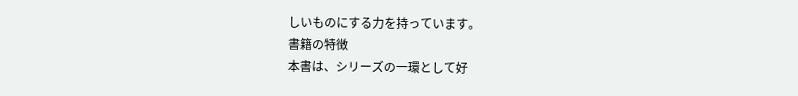しいものにする力を持っています。
書籍の特徴
本書は、シリーズの一環として好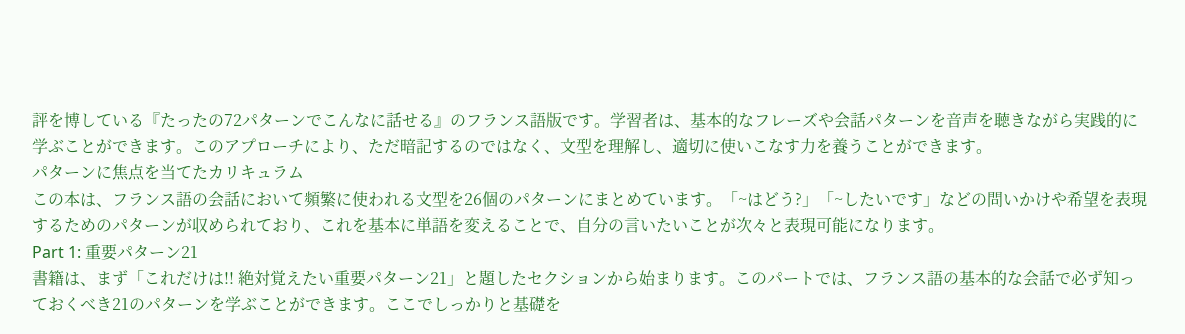評を博している『たったの72パターンでこんなに話せる』のフランス語版です。学習者は、基本的なフレーズや会話パターンを音声を聴きながら実践的に学ぶことができます。このアプローチにより、ただ暗記するのではなく、文型を理解し、適切に使いこなす力を養うことができます。
パターンに焦点を当てたカリキュラム
この本は、フランス語の会話において頻繁に使われる文型を26個のパターンにまとめています。「~はどう?」「~したいです」などの問いかけや希望を表現するためのパターンが収められており、これを基本に単語を変えることで、自分の言いたいことが次々と表現可能になります。
Part 1: 重要パターン21
書籍は、まず「これだけは!! 絶対覚えたい重要パターン21」と題したセクションから始まります。このパートでは、フランス語の基本的な会話で必ず知っておくべき21のパターンを学ぶことができます。ここでしっかりと基礎を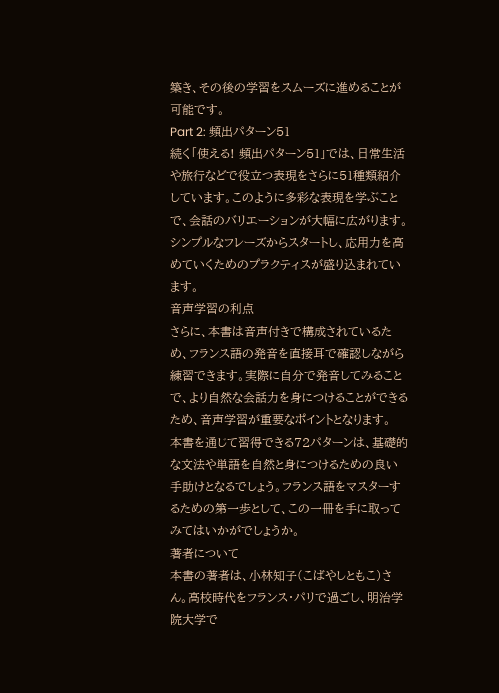築き、その後の学習をスムーズに進めることが可能です。
Part 2: 頻出パターン51
続く「使える! 頻出パターン51」では、日常生活や旅行などで役立つ表現をさらに51種類紹介しています。このように多彩な表現を学ぶことで、会話のバリエーションが大幅に広がります。シンプルなフレーズからスタートし、応用力を高めていくためのプラクティスが盛り込まれています。
音声学習の利点
さらに、本書は音声付きで構成されているため、フランス語の発音を直接耳で確認しながら練習できます。実際に自分で発音してみることで、より自然な会話力を身につけることができるため、音声学習が重要なポイントとなります。
本書を通じて習得できる72パターンは、基礎的な文法や単語を自然と身につけるための良い手助けとなるでしょう。フランス語をマスターするための第一歩として、この一冊を手に取ってみてはいかがでしょうか。
著者について
本書の著者は、小林知子(こばやしともこ)さん。高校時代をフランス・パリで過ごし、明治学院大学で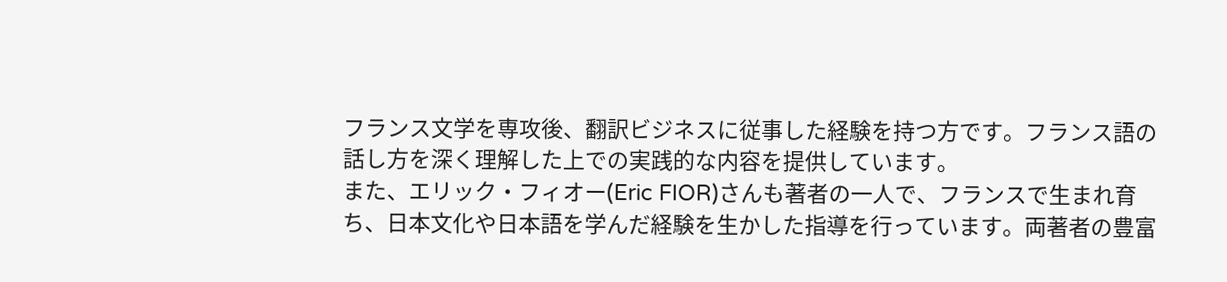フランス文学を専攻後、翻訳ビジネスに従事した経験を持つ方です。フランス語の話し方を深く理解した上での実践的な内容を提供しています。
また、エリック・フィオー(Eric FIOR)さんも著者の一人で、フランスで生まれ育ち、日本文化や日本語を学んだ経験を生かした指導を行っています。両著者の豊富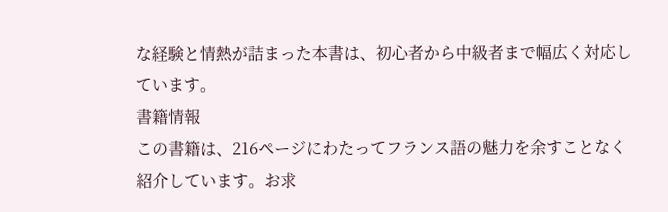な経験と情熱が詰まった本書は、初心者から中級者まで幅広く対応しています。
書籍情報
この書籍は、216ページにわたってフランス語の魅力を余すことなく紹介しています。お求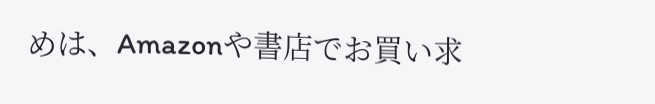めは、Amazonや書店でお買い求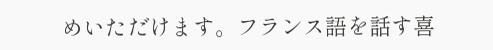めいただけます。フランス語を話す喜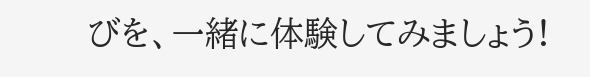びを、一緒に体験してみましょう!